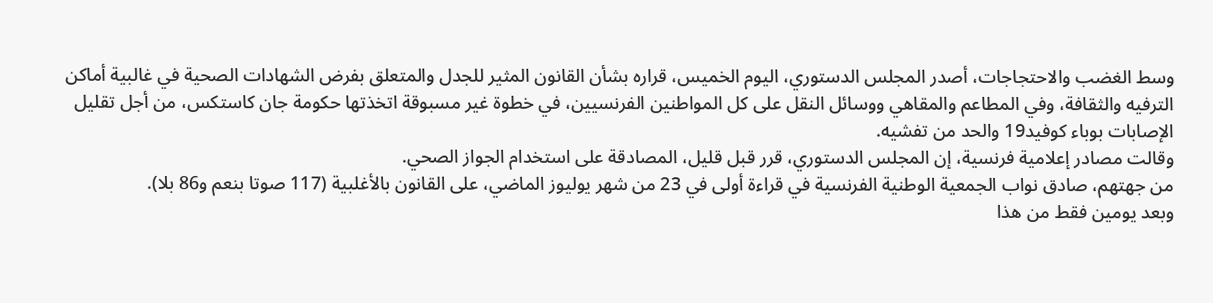وسط الغضب والاحتجاجات، أصدر المجلس الدستوري، اليوم الخميس، قراره بشأن القانون المثير للجدل والمتعلق بفرض الشهادات الصحية في غالبية أماكن الترفيه والثقافة، وفي المطاعم والمقاهي ووسائل النقل على كل المواطنين الفرنسيين، في خطوة غير مسبوقة اتخذتها حكومة جان كاستكس، من أجل تقليل الإصابات بوباء كوفيد19 والحد من تفشيه.
وقالت مصادر إعلامية فرنسية، إن المجلس الدستوري، قرر قبل قليل، المصادقة على استخدام الجواز الصحي.
من جهتهم، صادق نواب الجمعية الوطنية الفرنسية في قراءة أولى في 23 من شهر يوليوز الماضي، على القانون بالأغلبية (117 صوتا بنعم و86 بلا).
وبعد يومين فقط من هذا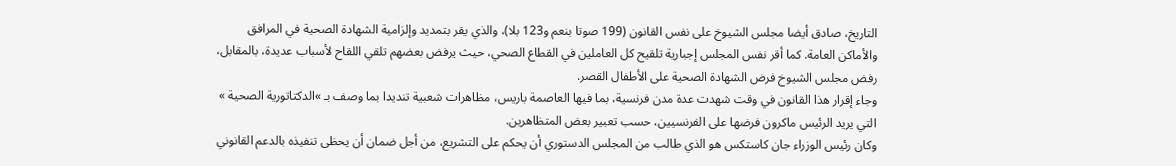التاريخ، صادق أيضا مجلس الشيوخ على نفس القانون (199 صوتا بنعم و123 بلا)، والذي يقر بتمديد وإلزامية الشهادة الصحية في المرافق والأماكن العامة. كما أقر نفس المجلس إجبارية تلقيح كل العاملين في القطاع الصحي، حيث يرفض بعضهم تلقي اللقاح لأسباب عديدة، بالمقابل، رفض مجلس الشيوخ فرض الشهادة الصحية على الأطفال القصر.
وجاء إقرار هذا القانون في وقت شهدت عدة مدن فرنسية، بما فيها العاصمة باريس، مظاهرات شعبية تنديدا بما وصف بـ »الدكتاتورية الصحية » التي يريد الرئيس ماكرون فرضها على الفرنسيين، حسب تعبير بعض المتظاهرين.
وكان رئيس الوزراء جان كاستكس هو الذي طالب من المجلس الدستوري أن يحكم على التشريع، من أجل ضمان أن يحظى تنفيذه بالدعم القانوني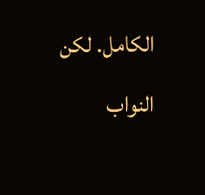الكامل. لكن النواب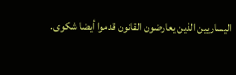اليساريين الذين يعارضون القانون قدموا أيضا شكوى.